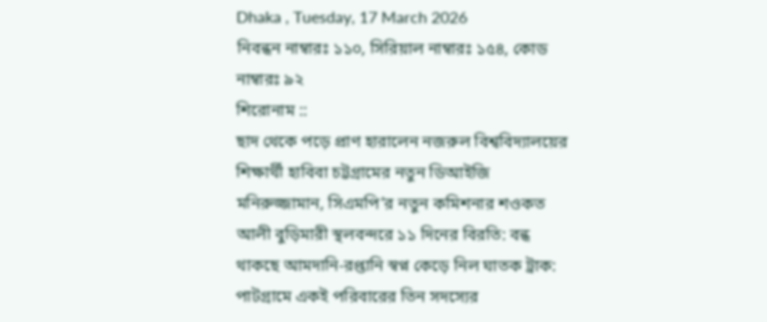Dhaka , Tuesday, 17 March 2026
নিবন্ধন নাম্বারঃ ১১০, সিরিয়াল নাম্বারঃ ১৫৪, কোড নাম্বারঃ ৯২
শিরোনাম ::
ছাদ থেকে পড়ে প্রাণ হারালেন নজরুল বিশ্ববিদ্যালয়ের শিক্ষার্থী হাবিবা চট্টগ্রামের নতুন ডিআইজি মনিরুজ্জামান, সিএমপি’র নতুন কমিশনার শওকত আলী বুড়িমারী স্থলবন্দরে ১১ দিনের বিরতি: বন্ধ থাকছে আমদানি-রপ্তানি স্বপ্ন কেড়ে নিল ঘাতক ট্রাক: পাটগ্রামে একই পরিবারের তিন সদস্যের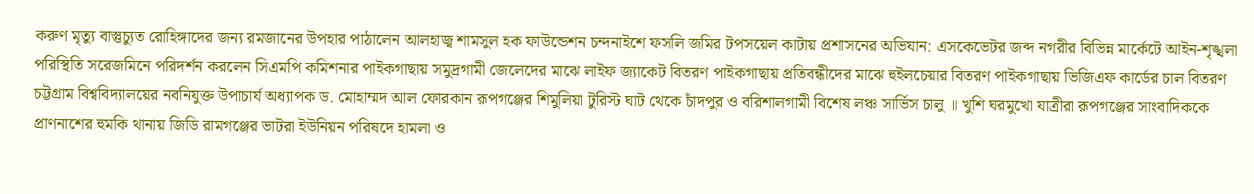করুণ মৃত্যু বাস্তুচ্যুত রোহিঙ্গাদের জন্য রমজানের উপহার পাঠালেন আলহাজ্ব শামসুল হক ফাউন্ডেশন চন্দনাইশে ফসলি জমির টপসয়েল কাটায় প্রশাসনের অভিযান: এসকেভেটর জব্দ নগরীর বিভিন্ন মার্কেটে আইন-শৃঙ্খলা পরিস্থিতি সরেজমিনে পরিদর্শন করলেন সিএমপি কমিশনার পাইকগাছায় সমুদ্রগামী জেলেদের মাঝে লাইফ জ্যাকেট বিতরণ পাইকগাছায় প্রতিবন্ধীদের মাঝে হুইলচেয়ার বিতরণ পাইকগাছায় ভিজিএফ কার্ডের চাল বিতরণ চট্টগ্রাম বিশ্ববিদ্যালয়ের নবনিযুক্ত উপাচার্য অধ্যাপক ড. মোহাম্মদ আল ফোরকান রূপগঞ্জের শিমুলিয়া টুরিস্ট ঘাট থেকে চাঁদপুর ও বরিশালগামী বিশেষ লঞ্চ সার্ভিস চালু ॥ খুশি ঘরমুখো যাত্রীরা রূপগঞ্জের সাংবাদিককে প্রাণনাশের হুমকি থানায় জিডি রামগঞ্জের ভাটরা ইউনিয়ন পরিষদে হামলা ও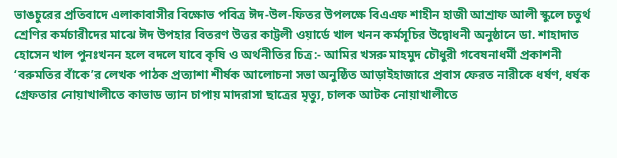ভাঙচুরের প্রতিবাদে এলাকাবাসীর বিক্ষোভ পবিত্র ঈদ-উল-ফিতর উপলক্ষে বিএএফ শাহীন হাজী আশ্রাফ আলী স্কুলে চতুর্থ শ্রেণির কর্মচারীদের মাঝে ঈদ উপহার বিতরণ উত্তর কাট্টলী ওয়ার্ডে খাল খনন কর্মসূচির উদ্বোধনী অনুষ্ঠানে ডা. শাহাদাত হোসেন খাল পুনঃখনন হলে বদলে যাবে কৃষি ও অর্থনীতির চিত্র:- আমির খসরু মাহমুদ চৌধুরী গবেষনাধর্মী প্রকাশনী ‘বরুমতির বাঁকে’র লেখক পাঠক প্রত্যাশা শীর্ষক আলোচনা সভা অনুষ্ঠিত আড়াইহাজারে প্রবাস ফেরত নারীকে ধর্ষণ, ধর্ষক গ্রেফতার নোয়াখালীতে কাভাড ভ্যান চাপায় মাদরাসা ছাত্রের মৃত্যু, চালক আটক নোয়াখালীতে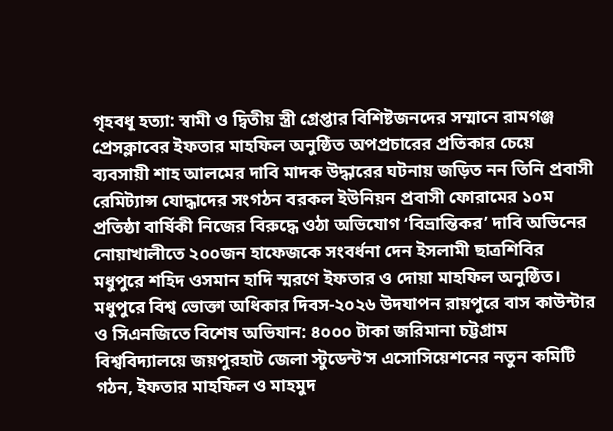গৃহবধূ হত্যা: স্বামী ও দ্বিতীয় স্ত্রী গ্রেপ্তার বিশিষ্টজনদের সম্মানে রামগঞ্জ প্রেসক্লাবের ইফতার মাহফিল অনুষ্ঠিত অপপ্রচারের প্রতিকার চেয়ে ব্যবসায়ী শাহ আলমের দাবি মাদক উদ্ধারের ঘটনায় জড়িত নন তিনি প্রবাসী রেমিট্যান্স যোদ্ধাদের সংগঠন বরকল ইউনিয়ন প্রবাসী ফোরামের ১০ম প্রতিষ্ঠা বার্ষিকী নিজের বিরুদ্ধে ওঠা অভিযোগ ‘বিভ্রান্তিকর’ দাবি অভিনের নোয়াখালীতে ২০০জন হাফেজকে সংবর্ধনা দেন ইসলামী ছাত্রশিবির   মধুপুরে শহিদ ওসমান হাদি স্মরণে ইফতার ও দোয়া মাহফিল অনুষ্ঠিত। মধুপুরে বিশ্ব ভোক্তা অধিকার দিবস-২০২৬ উদযাপন রায়পুরে বাস কাউন্টার ও সিএনজিতে বিশেষ অভিযান: ৪০০০ টাকা জরিমানা চট্টগ্রাম বিশ্ববিদ্যালয়ে জয়পুরহাট জেলা স্টুডেন্ট’স এসোসিয়েশনের নতুন কমিটি গঠন, ইফতার মাহফিল ও মাহমুদ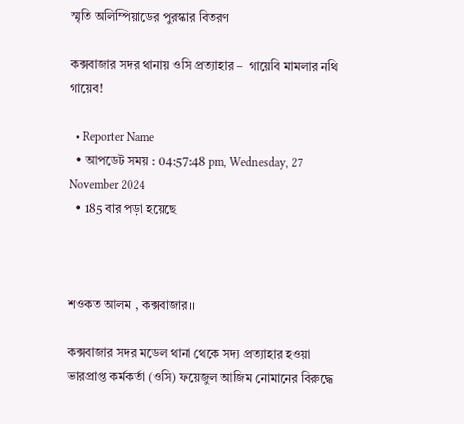স্মৃতি অলিম্পিয়াডের পুরস্কার বিতরণ

কক্সবাজার সদর থানায় ওসি প্রত্যাহার –  গায়েবি মামলার নথি গায়েব!

  • Reporter Name
  • আপডেট সময় : 04:57:48 pm, Wednesday, 27 November 2024
  • 185 বার পড়া হয়েছে



শওকত আলম , কক্সবাজার।।

কক্সবাজার সদর মডেল থানা থেকে সদ্য প্রত্যাহার হওয়া ভারপ্রাপ্ত কর্মকর্তা (ওসি) ফয়েজুল আজিম নোমানের বিরুদ্ধে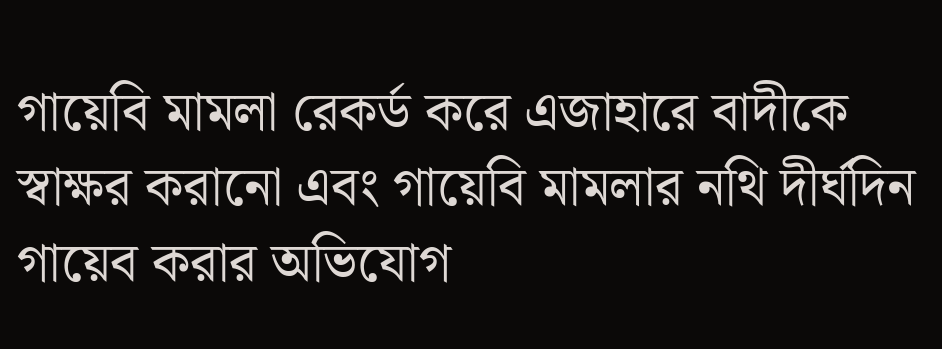গায়েবি মামলা রেকর্ড করে এজাহারে বাদীকে স্বাক্ষর করানো এবং গায়েবি মামলার নথি দীর্ঘদিন গায়েব করার অভিযোগ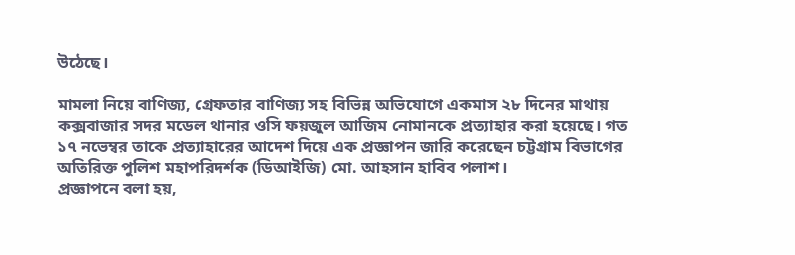উঠেছে।

মামলা নিয়ে বাণিজ্য, গ্রেফতার বাণিজ্য সহ বিভিন্ন অভিযোগে একমাস ২৮ দিনের মাথায় কক্সবাজার সদর মডেল থানার ওসি ফয়জুল আজিম নোমানকে প্রত্যাহার করা হয়েছে। গত ১৭ নভেম্বর তাকে প্রত্যাহারের আদেশ দিয়ে এক প্রজ্ঞাপন জারি করেছেন চট্টগ্রাম বিভাগের অতিরিক্ত পুলিশ মহাপরিদর্শক (ডিআইজি) মো. আহসান হাবিব পলাশ।
প্রজ্ঞাপনে বলা হয়,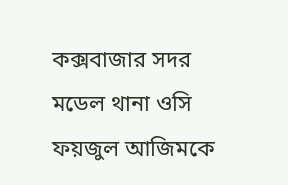কক্সবাজার সদর মডেল থানা ওসি ফয়জুল আজিমকে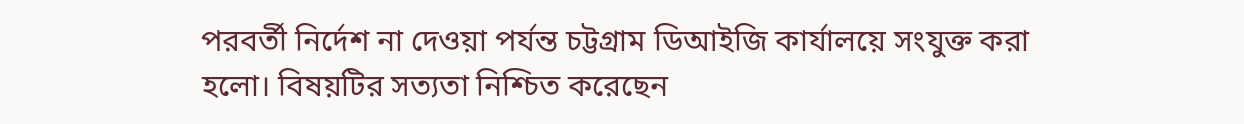পরবর্তী নির্দেশ না দেওয়া পর্যন্ত চট্টগ্রাম ডিআইজি কার্যালয়ে সংযুক্ত করা হলো। বিষয়টির সত্যতা নিশ্চিত করেছেন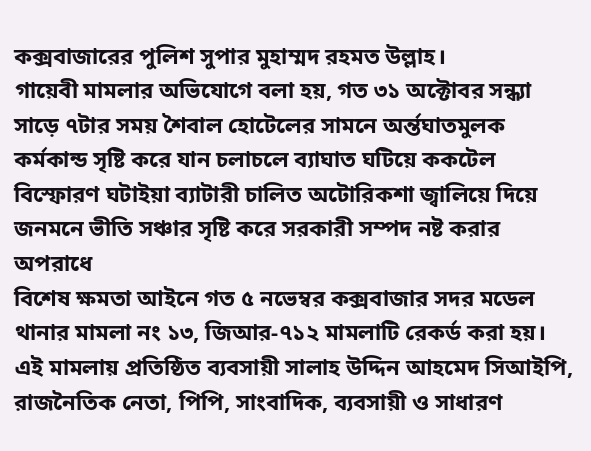কক্সবাজারের পুলিশ সুপার মুহাম্মদ রহমত উল্লাহ।
গায়েবী মামলার অভিযোগে বলা হয়, গত ৩১ অক্টোবর সন্ধ্যা সাড়ে ৭টার সময় শৈবাল হোটেলের সামনে অর্ন্তঘাতমুলক কর্মকান্ড সৃষ্টি করে যান চলাচলে ব্যাঘাত ঘটিয়ে ককটেল বিস্ফোরণ ঘটাইয়া ব্যাটারী চালিত অটোরিকশা জ্বালিয়ে দিয়ে জনমনে ভীতি সঞ্চার সৃষ্টি করে সরকারী সম্পদ নষ্ট করার অপরাধে
বিশেষ ক্ষমতা আইনে গত ৫ নভেম্বর কক্সবাজার সদর মডেল থানার মামলা নং ১৩, জিআর-৭১২ মামলাটি রেকর্ড করা হয়।
এই মামলায় প্রতিষ্ঠিত ব্যবসায়ী সালাহ উদ্দিন আহমেদ সিআইপি, রাজনৈতিক নেতা, পিপি, সাংবাদিক, ব্যবসায়ী ও সাধারণ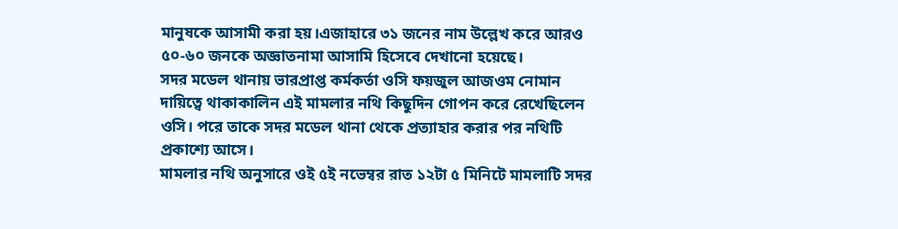মানুষকে আসামী করা হয়।এজাহারে ৩১ জনের নাম উল্লেখ করে আরও ৫০-৬০ জনকে অজ্ঞাতনামা আসামি হিসেবে দেখানো হয়েছে।
সদর মডেল থানায় ভারপ্রাপ্ত কর্মকর্তা ওসি ফয়জুল আজওম নোমান দায়িত্বে থাকাকালিন এই মামলার নথি কিছুদিন গোপন করে রেখেছিলেন ওসি। পরে তাকে সদর মডেল থানা থেকে প্রত্যাহার করার পর নথিটি প্রকাশ্যে আসে।
মামলার নথি অনুসারে ওই ৫ই নভেম্বর রাত ১২টা ৫ মিনিটে মামলাটি সদর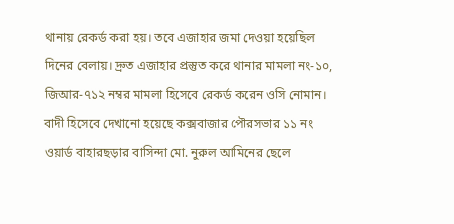থানায় রেকর্ড করা হয়। তবে এজাহার জমা দেওয়া হয়েছিল দিনের বেলায়। দ্রুত এজাহার প্রস্তুত করে থানার মামলা নং-১০, জিআর-৭১২ নম্বর মামলা হিসেবে রেকর্ড করেন ওসি নোমান।
বাদী হিসেবে দেখানো হয়েছে কক্সবাজার পৌরসভার ১১ নং ওয়ার্ড বাহারছড়ার বাসিন্দা মো. নুরুল আমিনের ছেলে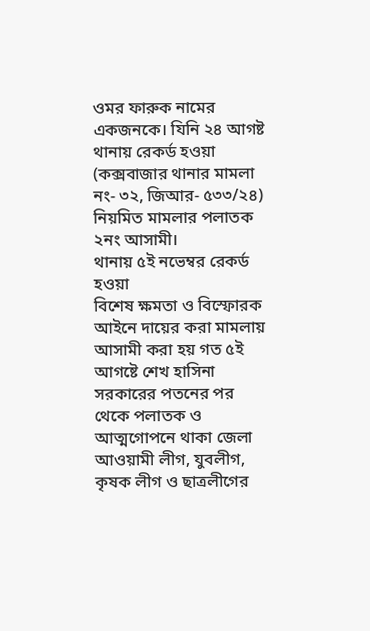ওমর ফারুক নামের একজনকে। যিনি ২৪ আগষ্ট থানায় রেকর্ড হওয়া (কক্সবাজার থানার মামলা নং- ৩২, জিআর- ৫৩৩/২৪) নিয়মিত মামলার পলাতক ২নং আসামী।
থানায় ৫ই নভেম্বর রেকর্ড হওয়া
বিশেষ ক্ষমতা ও বিস্ফোরক আইনে দায়ের করা মামলায় আসামী করা হয় গত ৫ই আগষ্টে শেখ হাসিনা সরকারের পতনের পর থেকে পলাতক ও আত্মগোপনে থাকা জেলা আওয়ামী লীগ, যুবলীগ, কৃষক লীগ ও ছাত্রলীগের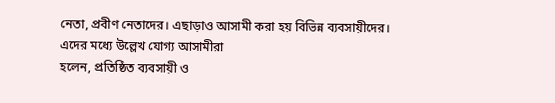নেতা, প্রবীণ নেতাদের। এছাড়াও আসামী করা হয় বিভিন্ন ব্যবসায়ীদের।
এদের মধ্যে উল্লেখ যোগ্য আসামীরা
হলেন, প্রতিষ্ঠিত ব্যবসায়ী ও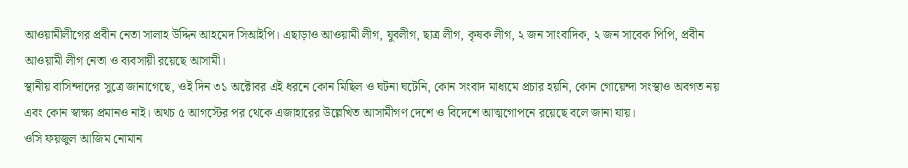আওয়ামীলীগের প্রবীন নেতা সালাহ উদ্দিন আহমেদ সিআইপি। এছাড়াও আওয়ামী লীগ, যুবলীগ, ছাত্র লীগ, কৃষক লীগ, ২ জন সাংবাদিক, ২ জন সাবেক পিপি, প্রবীন আওয়ামী লীগ নেতা ও ব্যবসায়ী রয়েছে আসামী।
স্থানীয় বাসিন্দাদের সুত্রে জানাগেছে, ওই দিন ৩১ অক্টোবর এই ধরনে কোন মিছিল ও ঘটনা ঘটেনি, কোন সংবাদ মাধ্যমে প্রচার হয়নি, কোন গোয়েন্দা সংস্থাও অবগত নয় এবং কোন স্বাক্ষ্য প্রমানও নাই। অথচ ৫ আগস্টের পর থেকে এজাহারের উল্লেখিত আসামীগণ দেশে ও বিদেশে আত্মগোপনে রয়েছে বলে জানা যায়।
ওসি ফয়জুল আজিম নোমান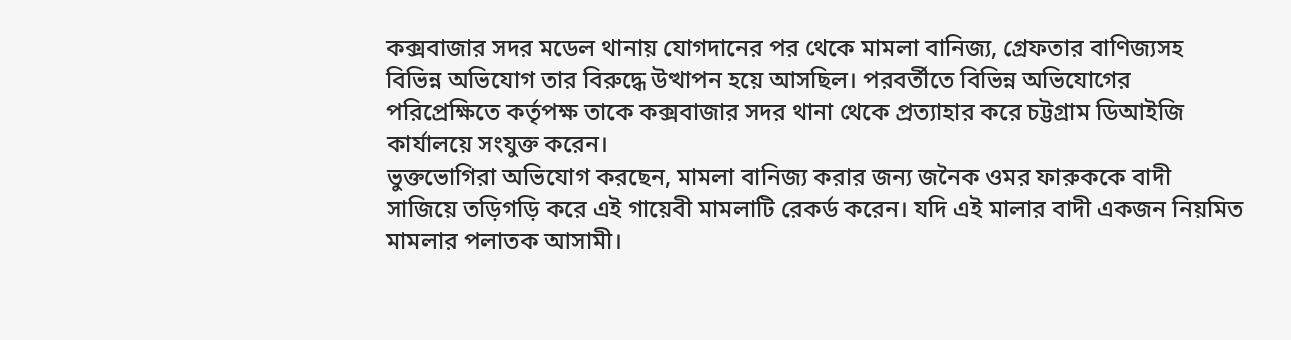কক্সবাজার সদর মডেল থানায় যোগদানের পর থেকে মামলা বানিজ্য, গ্রেফতার বাণিজ্যসহ বিভিন্ন অভিযোগ তার বিরুদ্ধে উত্থাপন হয়ে আসছিল। পরবর্তীতে বিভিন্ন অভিযোগের পরিপ্রেক্ষিতে কর্তৃপক্ষ তাকে কক্সবাজার সদর থানা থেকে প্রত্যাহার করে চট্টগ্রাম ডিআইজি কার্যালয়ে সংযুক্ত করেন।
ভুক্তভোগিরা অভিযোগ করছেন, মামলা বানিজ্য করার জন্য জনৈক ওমর ফারুককে বাদী সাজিয়ে তড়িগড়ি করে এই গায়েবী মামলাটি রেকর্ড করেন। যদি এই মালার বাদী একজন নিয়মিত মামলার পলাতক আসামী।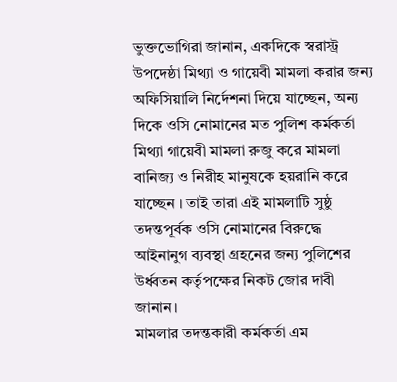ভুক্তভোগিরা জানান, একদিকে স্বরাস্ট্র উপদেষ্ঠা মিথ্যা ও গায়েবী মামলা করার জন্য অফিসিয়ালি নির্দেশনা দিয়ে যাচ্ছেন, অন্য দিকে ওসি নোমানের মত পুলিশ কর্মকর্তা মিথ্যা গায়েবী মামলা রুজু করে মামলা বানিজ্য ও নিরীহ মানুষকে হয়রানি করে যাচ্ছেন । তাই তারা এই মামলাটি সুষ্ঠু তদন্তপূর্বক ওসি নোমানের বিরুদ্ধে আইনানুগ ব্যবস্থা গ্রহনের জন্য পুলিশের উর্ধ্বতন কর্তৃপক্ষের নিকট জোর দাবী জানান।
মামলার তদন্তকারী কর্মকর্তা এম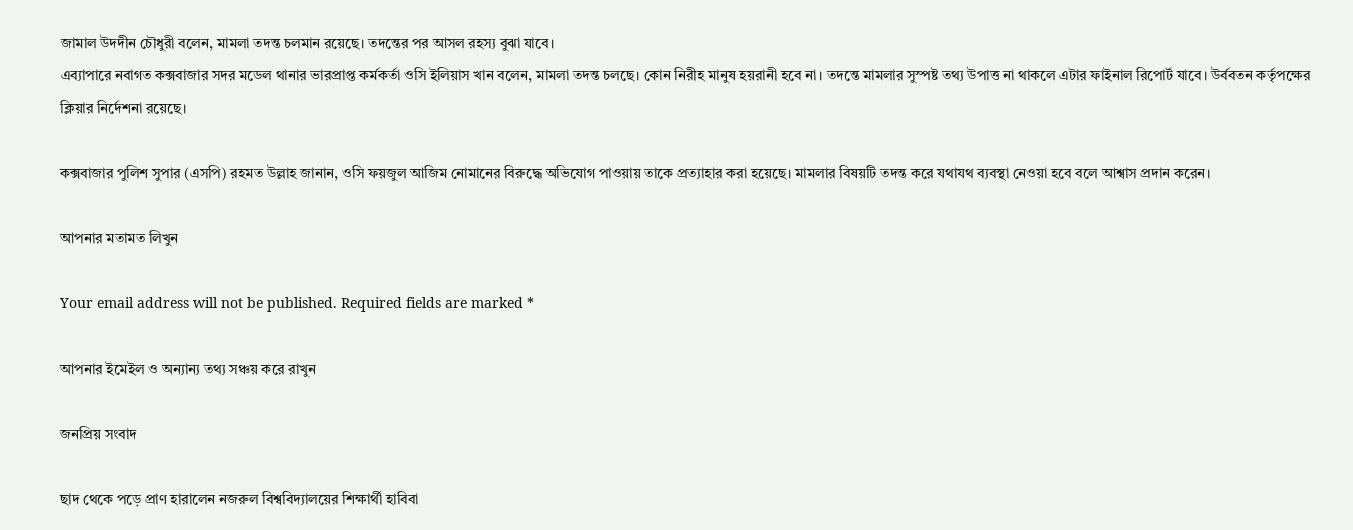জামাল উদদীন চৌধুরী বলেন, মামলা তদন্ত চলমান রয়েছে। তদন্তের পর আসল রহস্য বুঝা যাবে।
এব্যাপারে নবাগত কক্সবাজার সদর মডেল থানার ভারপ্রাপ্ত কর্মকর্তা ওসি ইলিয়াস খান বলেন, মামলা তদন্ত চলছে। কোন নিরীহ মানুষ হয়রানী হবে না। তদন্তে মামলার সুস্পষ্ট তথ্য উপাত্ত না থাকলে এটার ফাইনাল রিপোর্ট যাবে। উর্ববতন কর্তৃপক্ষের ক্লিয়ার নির্দেশনা রয়েছে।

কক্সবাজার পুলিশ সুপার (এসপি) রহমত উল্লাহ জানান, ওসি ফয়জুল আজিম নোমানের বিরুদ্ধে অভিযোগ পাওয়ায় তাকে প্রত্যাহার করা হয়েছে। মামলার বিষয়টি তদন্ত করে যথাযথ ব্যবস্থা নেওয়া হবে বলে আশ্বাস প্রদান করেন।

আপনার মতামত লিখুন

Your email address will not be published. Required fields are marked *

আপনার ইমেইল ও অন্যান্য তথ্য সঞ্চয় করে রাখুন

জনপ্রিয় সংবাদ

ছাদ থেকে পড়ে প্রাণ হারালেন নজরুল বিশ্ববিদ্যালয়ের শিক্ষার্থী হাবিবা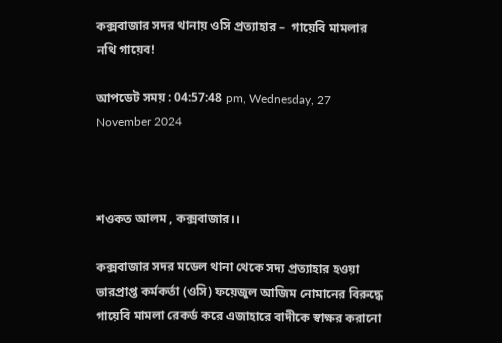কক্সবাজার সদর থানায় ওসি প্রত্যাহার –  গায়েবি মামলার নথি গায়েব!

আপডেট সময় : 04:57:48 pm, Wednesday, 27 November 2024



শওকত আলম , কক্সবাজার।।

কক্সবাজার সদর মডেল থানা থেকে সদ্য প্রত্যাহার হওয়া ভারপ্রাপ্ত কর্মকর্তা (ওসি) ফয়েজুল আজিম নোমানের বিরুদ্ধে গায়েবি মামলা রেকর্ড করে এজাহারে বাদীকে স্বাক্ষর করানো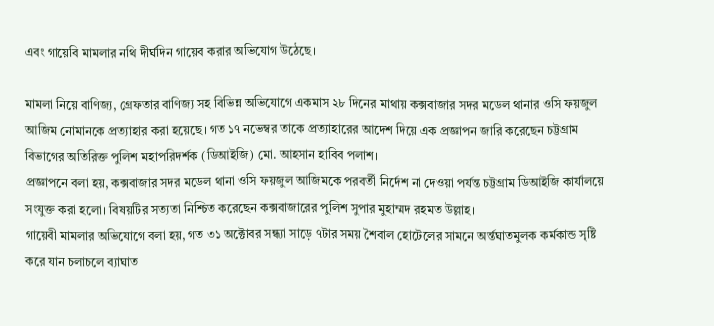এবং গায়েবি মামলার নথি দীর্ঘদিন গায়েব করার অভিযোগ উঠেছে।

মামলা নিয়ে বাণিজ্য, গ্রেফতার বাণিজ্য সহ বিভিন্ন অভিযোগে একমাস ২৮ দিনের মাথায় কক্সবাজার সদর মডেল থানার ওসি ফয়জুল আজিম নোমানকে প্রত্যাহার করা হয়েছে। গত ১৭ নভেম্বর তাকে প্রত্যাহারের আদেশ দিয়ে এক প্রজ্ঞাপন জারি করেছেন চট্টগ্রাম বিভাগের অতিরিক্ত পুলিশ মহাপরিদর্শক (ডিআইজি) মো. আহসান হাবিব পলাশ।
প্রজ্ঞাপনে বলা হয়, কক্সবাজার সদর মডেল থানা ওসি ফয়জুল আজিমকে পরবর্তী নির্দেশ না দেওয়া পর্যন্ত চট্টগ্রাম ডিআইজি কার্যালয়ে সংযুক্ত করা হলো। বিষয়টির সত্যতা নিশ্চিত করেছেন কক্সবাজারের পুলিশ সুপার মুহাম্মদ রহমত উল্লাহ।
গায়েবী মামলার অভিযোগে বলা হয়, গত ৩১ অক্টোবর সন্ধ্যা সাড়ে ৭টার সময় শৈবাল হোটেলের সামনে অর্ন্তঘাতমুলক কর্মকান্ড সৃষ্টি করে যান চলাচলে ব্যাঘাত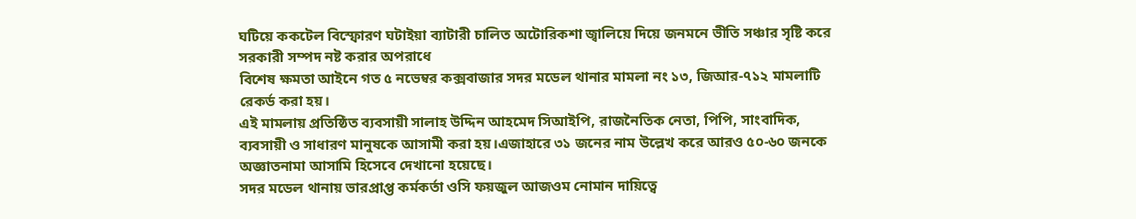ঘটিয়ে ককটেল বিস্ফোরণ ঘটাইয়া ব্যাটারী চালিত অটোরিকশা জ্বালিয়ে দিয়ে জনমনে ভীতি সঞ্চার সৃষ্টি করে সরকারী সম্পদ নষ্ট করার অপরাধে
বিশেষ ক্ষমতা আইনে গত ৫ নভেম্বর কক্সবাজার সদর মডেল থানার মামলা নং ১৩, জিআর-৭১২ মামলাটি রেকর্ড করা হয়।
এই মামলায় প্রতিষ্ঠিত ব্যবসায়ী সালাহ উদ্দিন আহমেদ সিআইপি, রাজনৈতিক নেতা, পিপি, সাংবাদিক, ব্যবসায়ী ও সাধারণ মানুষকে আসামী করা হয়।এজাহারে ৩১ জনের নাম উল্লেখ করে আরও ৫০-৬০ জনকে অজ্ঞাতনামা আসামি হিসেবে দেখানো হয়েছে।
সদর মডেল থানায় ভারপ্রাপ্ত কর্মকর্তা ওসি ফয়জুল আজওম নোমান দায়িত্বে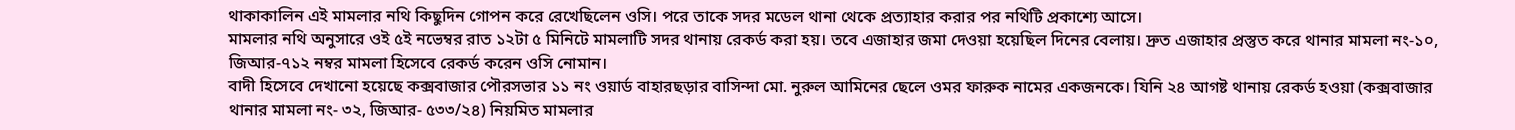থাকাকালিন এই মামলার নথি কিছুদিন গোপন করে রেখেছিলেন ওসি। পরে তাকে সদর মডেল থানা থেকে প্রত্যাহার করার পর নথিটি প্রকাশ্যে আসে।
মামলার নথি অনুসারে ওই ৫ই নভেম্বর রাত ১২টা ৫ মিনিটে মামলাটি সদর থানায় রেকর্ড করা হয়। তবে এজাহার জমা দেওয়া হয়েছিল দিনের বেলায়। দ্রুত এজাহার প্রস্তুত করে থানার মামলা নং-১০, জিআর-৭১২ নম্বর মামলা হিসেবে রেকর্ড করেন ওসি নোমান।
বাদী হিসেবে দেখানো হয়েছে কক্সবাজার পৌরসভার ১১ নং ওয়ার্ড বাহারছড়ার বাসিন্দা মো. নুরুল আমিনের ছেলে ওমর ফারুক নামের একজনকে। যিনি ২৪ আগষ্ট থানায় রেকর্ড হওয়া (কক্সবাজার থানার মামলা নং- ৩২, জিআর- ৫৩৩/২৪) নিয়মিত মামলার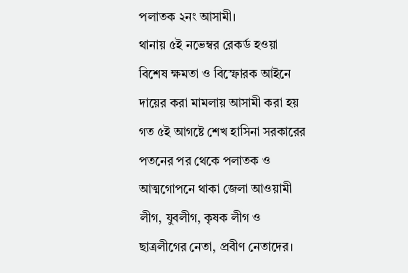পলাতক ২নং আসামী।
থানায় ৫ই নভেম্বর রেকর্ড হওয়া
বিশেষ ক্ষমতা ও বিস্ফোরক আইনে দায়ের করা মামলায় আসামী করা হয় গত ৫ই আগষ্টে শেখ হাসিনা সরকারের পতনের পর থেকে পলাতক ও আত্মগোপনে থাকা জেলা আওয়ামী লীগ, যুবলীগ, কৃষক লীগ ও ছাত্রলীগের নেতা, প্রবীণ নেতাদের।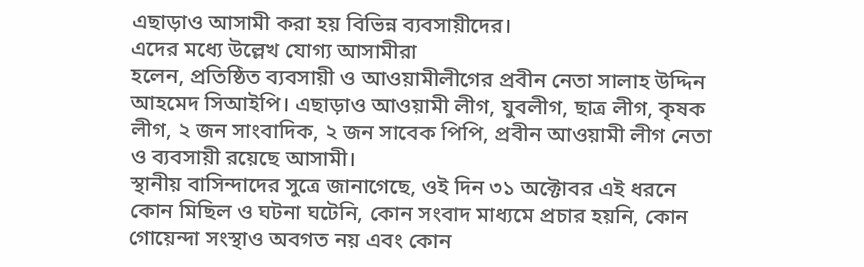এছাড়াও আসামী করা হয় বিভিন্ন ব্যবসায়ীদের।
এদের মধ্যে উল্লেখ যোগ্য আসামীরা
হলেন, প্রতিষ্ঠিত ব্যবসায়ী ও আওয়ামীলীগের প্রবীন নেতা সালাহ উদ্দিন আহমেদ সিআইপি। এছাড়াও আওয়ামী লীগ, যুবলীগ, ছাত্র লীগ, কৃষক লীগ, ২ জন সাংবাদিক, ২ জন সাবেক পিপি, প্রবীন আওয়ামী লীগ নেতা ও ব্যবসায়ী রয়েছে আসামী।
স্থানীয় বাসিন্দাদের সুত্রে জানাগেছে, ওই দিন ৩১ অক্টোবর এই ধরনে কোন মিছিল ও ঘটনা ঘটেনি, কোন সংবাদ মাধ্যমে প্রচার হয়নি, কোন গোয়েন্দা সংস্থাও অবগত নয় এবং কোন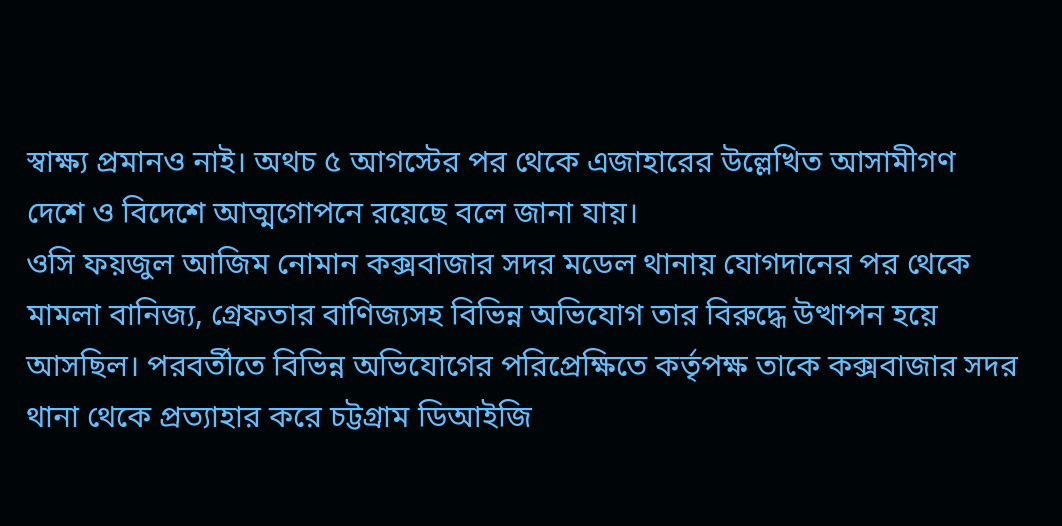স্বাক্ষ্য প্রমানও নাই। অথচ ৫ আগস্টের পর থেকে এজাহারের উল্লেখিত আসামীগণ দেশে ও বিদেশে আত্মগোপনে রয়েছে বলে জানা যায়।
ওসি ফয়জুল আজিম নোমান কক্সবাজার সদর মডেল থানায় যোগদানের পর থেকে মামলা বানিজ্য, গ্রেফতার বাণিজ্যসহ বিভিন্ন অভিযোগ তার বিরুদ্ধে উত্থাপন হয়ে আসছিল। পরবর্তীতে বিভিন্ন অভিযোগের পরিপ্রেক্ষিতে কর্তৃপক্ষ তাকে কক্সবাজার সদর থানা থেকে প্রত্যাহার করে চট্টগ্রাম ডিআইজি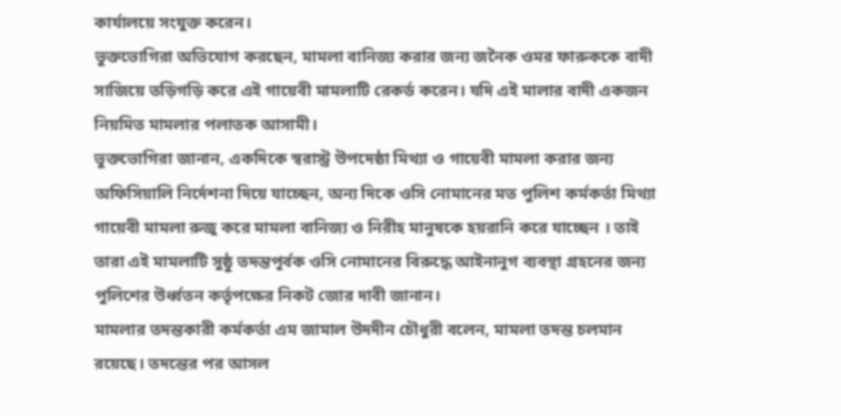কার্যালয়ে সংযুক্ত করেন।
ভুক্তভোগিরা অভিযোগ করছেন, মামলা বানিজ্য করার জন্য জনৈক ওমর ফারুককে বাদী সাজিয়ে তড়িগড়ি করে এই গায়েবী মামলাটি রেকর্ড করেন। যদি এই মালার বাদী একজন নিয়মিত মামলার পলাতক আসামী।
ভুক্তভোগিরা জানান, একদিকে স্বরাস্ট্র উপদেষ্ঠা মিথ্যা ও গায়েবী মামলা করার জন্য অফিসিয়ালি নির্দেশনা দিয়ে যাচ্ছেন, অন্য দিকে ওসি নোমানের মত পুলিশ কর্মকর্তা মিথ্যা গায়েবী মামলা রুজু করে মামলা বানিজ্য ও নিরীহ মানুষকে হয়রানি করে যাচ্ছেন । তাই তারা এই মামলাটি সুষ্ঠু তদন্তপূর্বক ওসি নোমানের বিরুদ্ধে আইনানুগ ব্যবস্থা গ্রহনের জন্য পুলিশের উর্ধ্বতন কর্তৃপক্ষের নিকট জোর দাবী জানান।
মামলার তদন্তকারী কর্মকর্তা এম জামাল উদদীন চৌধুরী বলেন, মামলা তদন্ত চলমান রয়েছে। তদন্তের পর আসল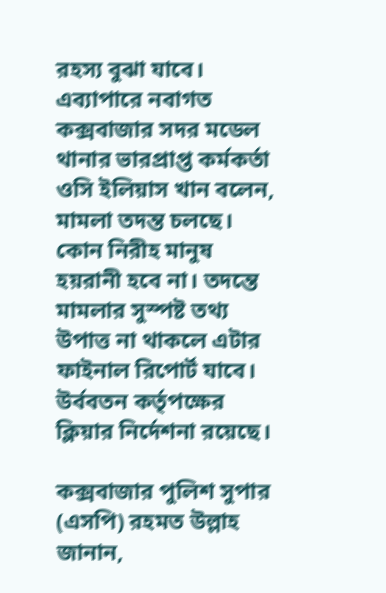রহস্য বুঝা যাবে।
এব্যাপারে নবাগত কক্সবাজার সদর মডেল থানার ভারপ্রাপ্ত কর্মকর্তা ওসি ইলিয়াস খান বলেন, মামলা তদন্ত চলছে। কোন নিরীহ মানুষ হয়রানী হবে না। তদন্তে মামলার সুস্পষ্ট তথ্য উপাত্ত না থাকলে এটার ফাইনাল রিপোর্ট যাবে। উর্ববতন কর্তৃপক্ষের ক্লিয়ার নির্দেশনা রয়েছে।

কক্সবাজার পুলিশ সুপার (এসপি) রহমত উল্লাহ জানান,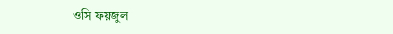ওসি ফয়জুল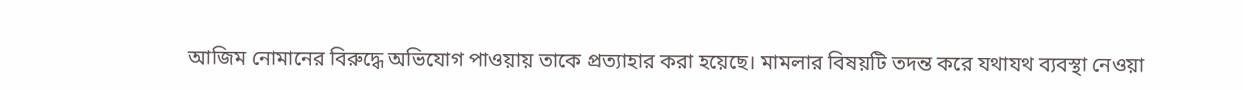আজিম নোমানের বিরুদ্ধে অভিযোগ পাওয়ায় তাকে প্রত্যাহার করা হয়েছে। মামলার বিষয়টি তদন্ত করে যথাযথ ব্যবস্থা নেওয়া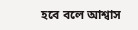হবে বলে আশ্বাস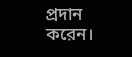প্রদান করেন।